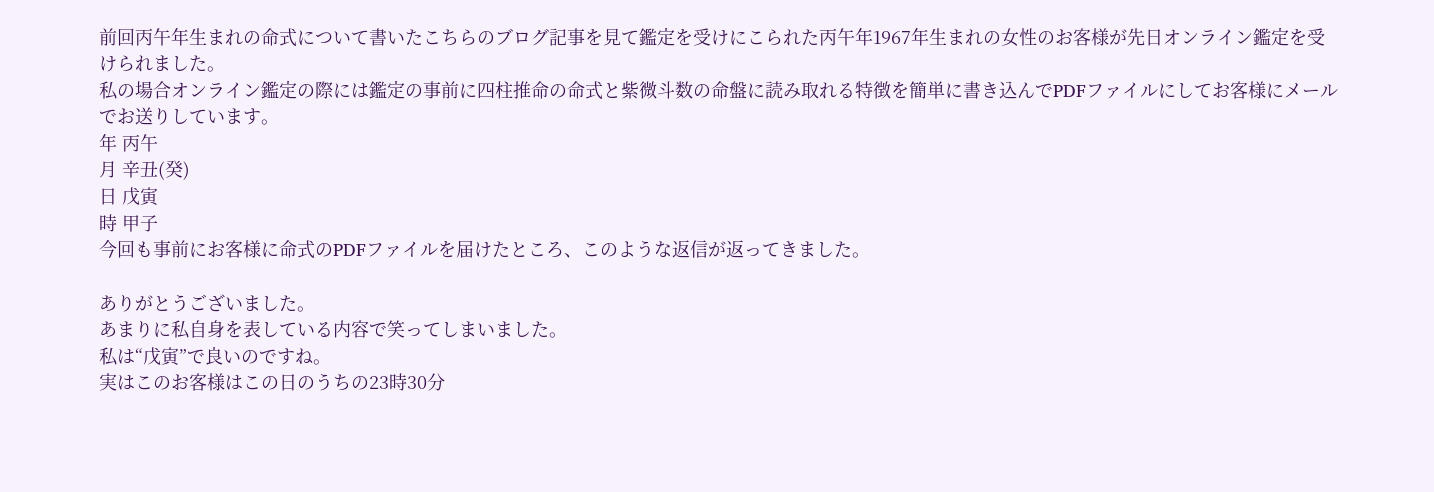前回丙午年生まれの命式について書いたこちらのブログ記事を見て鑑定を受けにこられた丙午年1967年生まれの女性のお客様が先日オンライン鑑定を受けられました。
私の場合オンライン鑑定の際には鑑定の事前に四柱推命の命式と紫微斗数の命盤に読み取れる特徴を簡単に書き込んでPDFファイルにしてお客様にメールでお送りしています。
年 丙午
月 辛丑(癸)
日 戊寅
時 甲子
今回も事前にお客様に命式のPDFファイルを届けたところ、このような返信が返ってきました。

ありがとうございました。
あまりに私自身を表している内容で笑ってしまいました。
私は“戊寅”で良いのですね。
実はこのお客様はこの日のうちの23時30分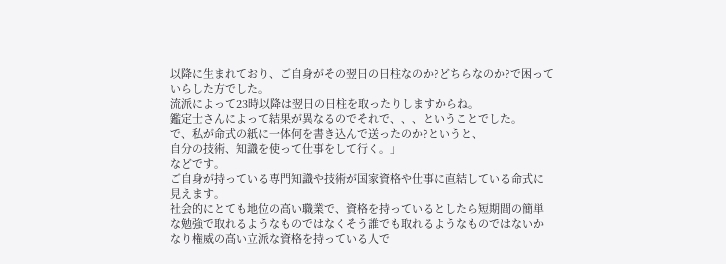以降に生まれており、ご自身がその翌日の日柱なのか?どちらなのか?で困っていらした方でした。
流派によって23時以降は翌日の日柱を取ったりしますからね。
鑑定士さんによって結果が異なるのでそれで、、、ということでした。
で、私が命式の紙に一体何を書き込んで送ったのか?というと、
自分の技術、知識を使って仕事をして行く。」
などです。
ご自身が持っている専門知識や技術が国家資格や仕事に直結している命式に見えます。
社会的にとても地位の高い職業で、資格を持っているとしたら短期間の簡単な勉強で取れるようなものではなくそう誰でも取れるようなものではないかなり権威の高い立派な資格を持っている人で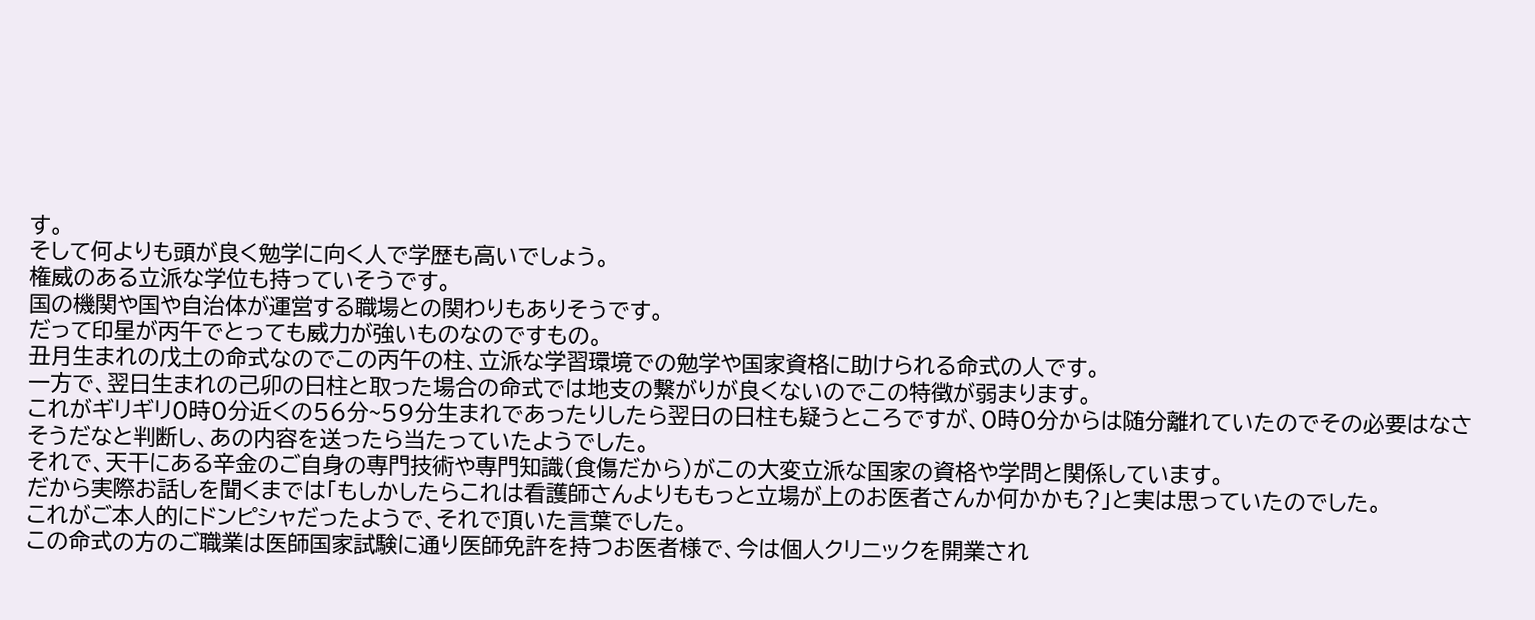す。
そして何よりも頭が良く勉学に向く人で学歴も高いでしょう。
権威のある立派な学位も持っていそうです。
国の機関や国や自治体が運営する職場との関わりもありそうです。
だって印星が丙午でとっても威力が強いものなのですもの。
丑月生まれの戊土の命式なのでこの丙午の柱、立派な学習環境での勉学や国家資格に助けられる命式の人です。
一方で、翌日生まれの己卯の日柱と取った場合の命式では地支の繋がりが良くないのでこの特徴が弱まります。
これがギリギリ0時0分近くの56分~59分生まれであったりしたら翌日の日柱も疑うところですが、0時0分からは随分離れていたのでその必要はなさそうだなと判断し、あの内容を送ったら当たっていたようでした。
それで、天干にある辛金のご自身の専門技術や専門知識(食傷だから)がこの大変立派な国家の資格や学問と関係しています。
だから実際お話しを聞くまでは「もしかしたらこれは看護師さんよりももっと立場が上のお医者さんか何かかも?」と実は思っていたのでした。
これがご本人的にドンピシャだったようで、それで頂いた言葉でした。
この命式の方のご職業は医師国家試験に通り医師免許を持つお医者様で、今は個人クリニックを開業され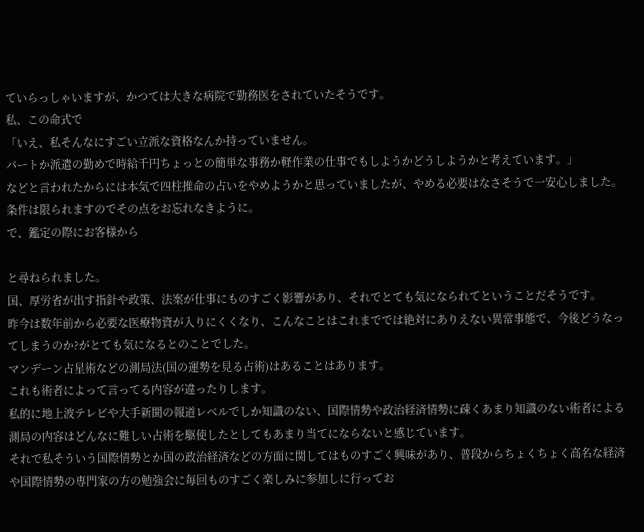ていらっしゃいますが、かつては大きな病院で勤務医をされていたそうです。
私、この命式で
「いえ、私そんなにすごい立派な資格なんか持っていません。
パートか派遣の勤めで時給千円ちょっとの簡単な事務か軽作業の仕事でもしようかどうしようかと考えています。」
などと言われたからには本気で四柱推命の占いをやめようかと思っていましたが、やめる必要はなさそうで一安心しました。
条件は限られますのでその点をお忘れなきように。
で、鑑定の際にお客様から

と尋ねられました。
国、厚労省が出す指針や政策、法案が仕事にものすごく影響があり、それでとても気になられてということだそうです。
昨今は数年前から必要な医療物資が入りにくくなり、こんなことはこれまででは絶対にありえない異常事態で、今後どうなってしまうのか?がとても気になるとのことでした。
マンデーン占星術などの測局法(国の運勢を見る占術)はあることはあります。
これも術者によって言ってる内容が違ったりします。
私的に地上波テレビや大手新聞の報道レベルでしか知識のない、国際情勢や政治経済情勢に疎くあまり知識のない術者による測局の内容はどんなに難しい占術を駆使したとしてもあまり当てにならないと感じています。
それで私そういう国際情勢とか国の政治経済などの方面に関してはものすごく興味があり、普段からちょくちょく高名な経済や国際情勢の専門家の方の勉強会に毎回ものすごく楽しみに参加しに行ってお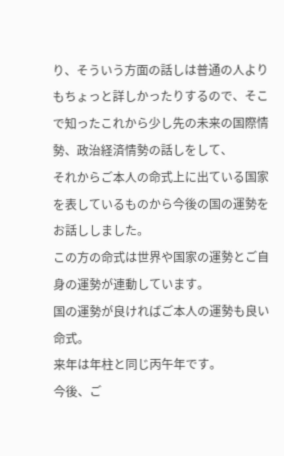り、そういう方面の話しは普通の人よりもちょっと詳しかったりするので、そこで知ったこれから少し先の未来の国際情勢、政治経済情勢の話しをして、
それからご本人の命式上に出ている国家を表しているものから今後の国の運勢をお話ししました。
この方の命式は世界や国家の運勢とご自身の運勢が連動しています。
国の運勢が良ければご本人の運勢も良い命式。
来年は年柱と同じ丙午年です。
今後、ご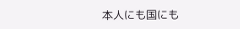本人にも国にも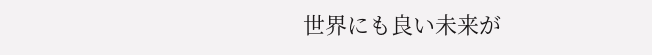世界にも良い未来が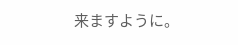来ますように。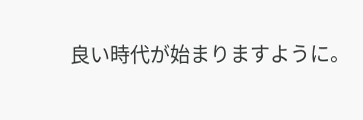良い時代が始まりますように。